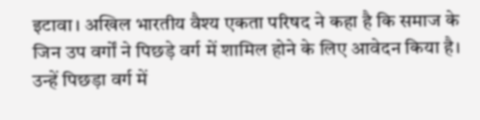इटावा। अखिल भारतीय वैश्य एकता परिषद ने कहा है कि समाज के जिन उप वर्गों ने पिछड़े वर्ग में शामिल होने के लिए आवेदन किया है। उन्हें पिछड़ा वर्ग में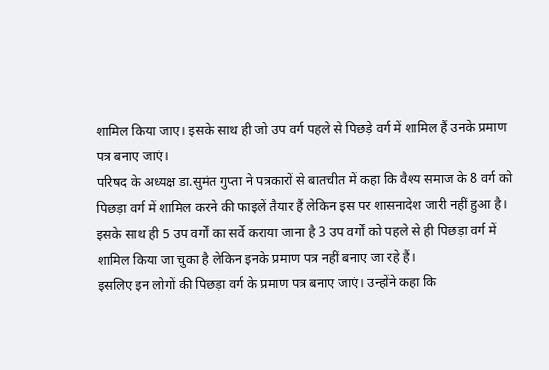शामिल किया जाए। इसके साथ ही जो उप वर्ग पहले से पिछड़े वर्ग में शामिल हैं उनके प्रमाण पत्र बनाए जाएं।
परिषद के अध्यक्ष डा.सुमंत गुप्ता ने पत्रकारों से बातचीत में कहा कि वैश्य समाज के 8 वर्ग को पिछड़ा वर्ग में शामिल करने की फाइलें तैयार हैं लेकिन इस पर शासनादेश जारी नहीं हुआ है।
इसके साथ ही 5 उप वर्गों का सर्वे कराया जाना है 3 उप वर्गों को पहले से ही पिछड़ा वर्ग में शामिल किया जा चुका है लेकिन इनके प्रमाण पत्र नहीं बनाए जा रहे हैं।
इसलिए इन लोगों की पिछड़ा वर्ग के प्रमाण पत्र बनाए जाएं। उन्होंने कहा कि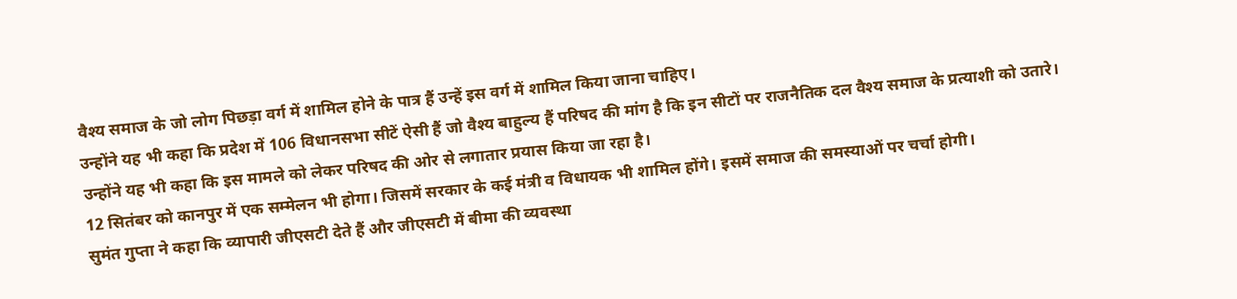वैश्य समाज के जो लोग पिछड़ा वर्ग में शामिल होने के पात्र हैं उन्हें इस वर्ग में शामिल किया जाना चाहिए।
उन्होंने यह भी कहा कि प्रदेश में 106 विधानसभा सीटें ऐसी हैं जो वैश्य बाहुल्य हैं परिषद की मांग है कि इन सीटों पर राजनैतिक दल वैश्य समाज के प्रत्याशी को उतारे। उन्होंने यह भी कहा कि इस मामले को लेकर परिषद की ओर से लगातार प्रयास किया जा रहा है।
12 सितंबर को कानपुर में एक सम्मेलन भी होगा। जिसमें सरकार के कई मंत्री व विधायक भी शामिल होंगे। इसमें समाज की समस्याओं पर चर्चा होगी।
सुमंत गुप्ता ने कहा कि व्यापारी जीएसटी देते हैं और जीएसटी में बीमा की व्यवस्था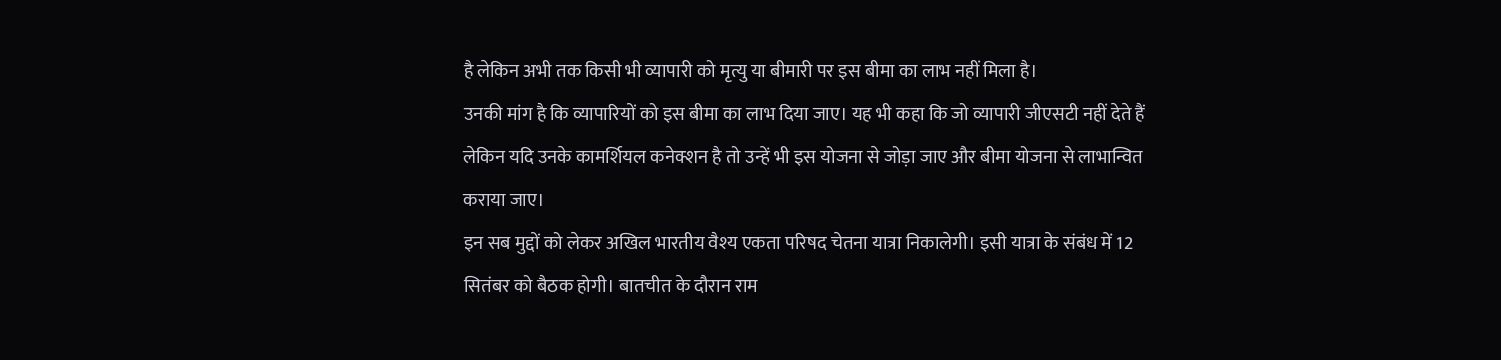है लेकिन अभी तक किसी भी व्यापारी को मृत्यु या बीमारी पर इस बीमा का लाभ नहीं मिला है।
उनकी मांग है कि व्यापारियों को इस बीमा का लाभ दिया जाए। यह भी कहा कि जो व्यापारी जीएसटी नहीं देते हैं लेकिन यदि उनके कामर्शियल कनेक्शन है तो उन्हें भी इस योजना से जोड़ा जाए और बीमा योजना से लाभान्वित कराया जाए।
इन सब मुद्दों को लेकर अखिल भारतीय वैश्य एकता परिषद चेतना यात्रा निकालेगी। इसी यात्रा के संबंध में 12 सितंबर को बैठक होगी। बातचीत के दौरान राम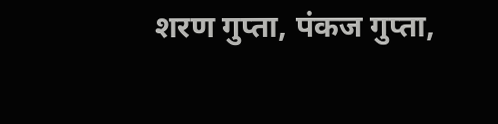शरण गुप्ता, पंकज गुप्ता,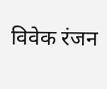विवेक रंजन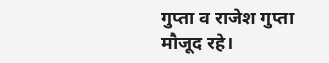गुप्ता व राजेश गुप्ता मौजूद रहे।